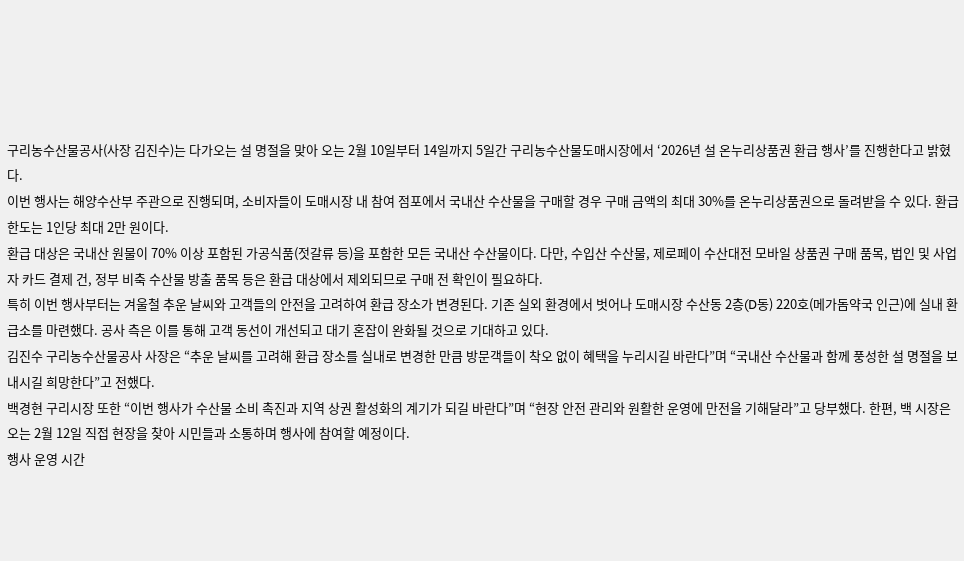구리농수산물공사(사장 김진수)는 다가오는 설 명절을 맞아 오는 2월 10일부터 14일까지 5일간 구리농수산물도매시장에서 ‘2026년 설 온누리상품권 환급 행사’를 진행한다고 밝혔다.
이번 행사는 해양수산부 주관으로 진행되며, 소비자들이 도매시장 내 참여 점포에서 국내산 수산물을 구매할 경우 구매 금액의 최대 30%를 온누리상품권으로 돌려받을 수 있다. 환급 한도는 1인당 최대 2만 원이다.
환급 대상은 국내산 원물이 70% 이상 포함된 가공식품(젓갈류 등)을 포함한 모든 국내산 수산물이다. 다만, 수입산 수산물, 제로페이 수산대전 모바일 상품권 구매 품목, 법인 및 사업자 카드 결제 건, 정부 비축 수산물 방출 품목 등은 환급 대상에서 제외되므로 구매 전 확인이 필요하다.
특히 이번 행사부터는 겨울철 추운 날씨와 고객들의 안전을 고려하여 환급 장소가 변경된다. 기존 실외 환경에서 벗어나 도매시장 수산동 2층(D동) 220호(메가돔약국 인근)에 실내 환급소를 마련했다. 공사 측은 이를 통해 고객 동선이 개선되고 대기 혼잡이 완화될 것으로 기대하고 있다.
김진수 구리농수산물공사 사장은 “추운 날씨를 고려해 환급 장소를 실내로 변경한 만큼 방문객들이 착오 없이 혜택을 누리시길 바란다”며 “국내산 수산물과 함께 풍성한 설 명절을 보내시길 희망한다”고 전했다.
백경현 구리시장 또한 “이번 행사가 수산물 소비 촉진과 지역 상권 활성화의 계기가 되길 바란다”며 “현장 안전 관리와 원활한 운영에 만전을 기해달라”고 당부했다. 한편, 백 시장은 오는 2월 12일 직접 현장을 찾아 시민들과 소통하며 행사에 참여할 예정이다.
행사 운영 시간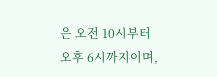은 오전 10시부터 오후 6시까지이며,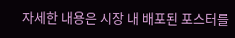자세한 내용은 시장 내 배포된 포스터를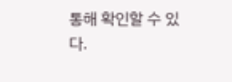통해 확인할 수 있다.